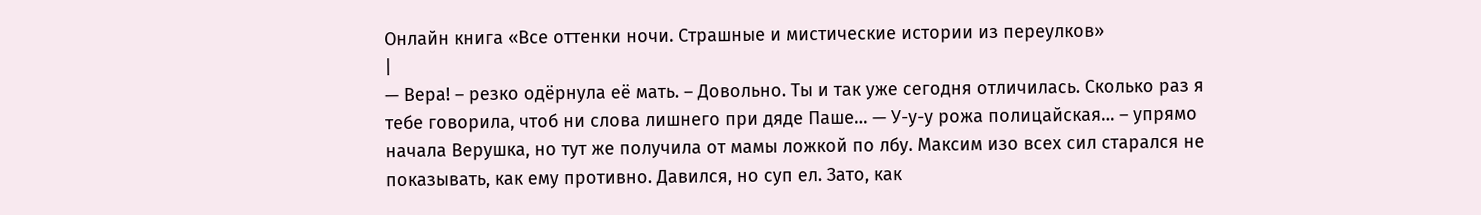Онлайн книга «Все оттенки ночи. Страшные и мистические истории из переулков»
|
— Вера! – резко одёрнула её мать. – Довольно. Ты и так уже сегодня отличилась. Сколько раз я тебе говорила, чтоб ни слова лишнего при дяде Паше… — У-у-у рожа полицайская… – упрямо начала Верушка, но тут же получила от мамы ложкой по лбу. Максим изо всех сил старался не показывать, как ему противно. Давился, но суп ел. Зато, как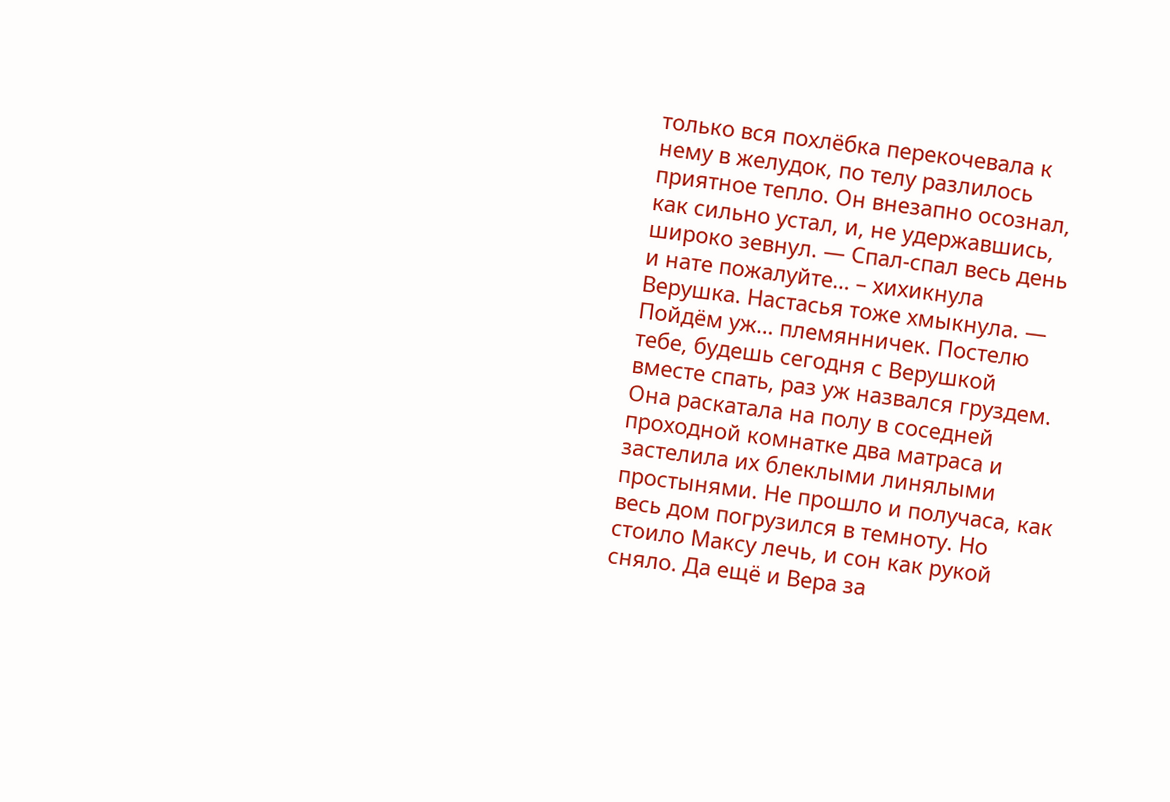только вся похлёбка перекочевала к нему в желудок, по телу разлилось приятное тепло. Он внезапно осознал, как сильно устал, и, не удержавшись, широко зевнул. — Спал-спал весь день и нате пожалуйте… – хихикнула Верушка. Настасья тоже хмыкнула. — Пойдём уж… племянничек. Постелю тебе, будешь сегодня с Верушкой вместе спать, раз уж назвался груздем. Она раскатала на полу в соседней проходной комнатке два матраса и застелила их блеклыми линялыми простынями. Не прошло и получаса, как весь дом погрузился в темноту. Но стоило Максу лечь, и сон как рукой сняло. Да ещё и Вера за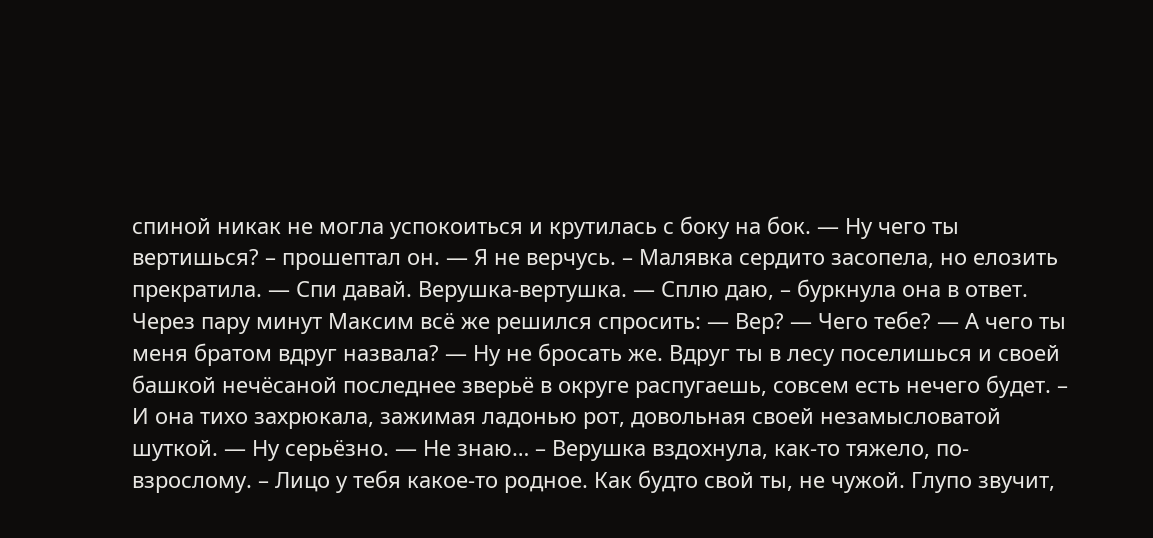спиной никак не могла успокоиться и крутилась с боку на бок. — Ну чего ты вертишься? – прошептал он. — Я не верчусь. – Малявка сердито засопела, но елозить прекратила. — Спи давай. Верушка-вертушка. — Сплю даю, – буркнула она в ответ. Через пару минут Максим всё же решился спросить: — Вер? — Чего тебе? — А чего ты меня братом вдруг назвала? — Ну не бросать же. Вдруг ты в лесу поселишься и своей башкой нечёсаной последнее зверьё в округе распугаешь, совсем есть нечего будет. – И она тихо захрюкала, зажимая ладонью рот, довольная своей незамысловатой шуткой. — Ну серьёзно. — Не знаю… – Верушка вздохнула, как-то тяжело, по-взрослому. – Лицо у тебя какое-то родное. Как будто свой ты, не чужой. Глупо звучит,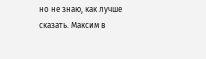но не знаю, как лучше сказать. Максим в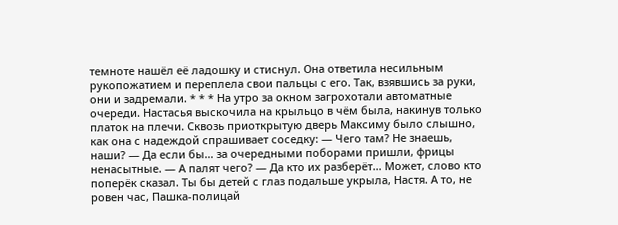темноте нашёл её ладошку и стиснул. Она ответила несильным рукопожатием и переплела свои пальцы с его. Так, взявшись за руки, они и задремали. * * * На утро за окном загрохотали автоматные очереди. Настасья выскочила на крыльцо в чём была, накинув только платок на плечи. Сквозь приоткрытую дверь Максиму было слышно, как она с надеждой спрашивает соседку: — Чего там? Не знаешь, наши? — Да если бы… за очередными поборами пришли, фрицы ненасытные. — А палят чего? — Да кто их разберёт… Может, слово кто поперёк сказал. Ты бы детей с глаз подальше укрыла, Настя. А то, не ровен час, Пашка-полицай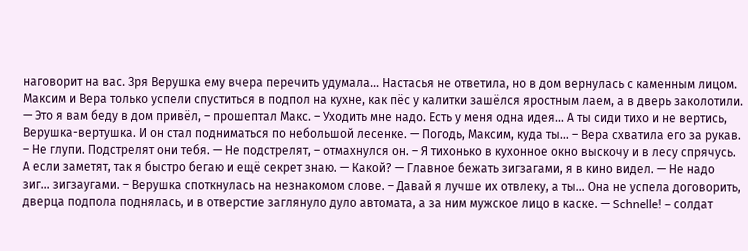наговорит на вас. Зря Верушка ему вчера перечить удумала… Настасья не ответила, но в дом вернулась с каменным лицом. Максим и Вера только успели спуститься в подпол на кухне, как пёс у калитки зашёлся яростным лаем, а в дверь заколотили. — Это я вам беду в дом привёл, – прошептал Макс. – Уходить мне надо. Есть у меня одна идея… А ты сиди тихо и не вертись, Верушка-вертушка. И он стал подниматься по небольшой лесенке. — Погодь, Максим, куда ты… – Вера схватила его за рукав. – Не глупи. Подстрелят они тебя. — Не подстрелят, – отмахнулся он. – Я тихонько в кухонное окно выскочу и в лесу спрячусь. А если заметят, так я быстро бегаю и ещё секрет знаю. — Какой? — Главное бежать зигзагами, я в кино видел. — Не надо зиг… зигзаугами. – Верушка споткнулась на незнакомом слове. – Давай я лучше их отвлеку, а ты… Она не успела договорить, дверца подпола поднялась, и в отверстие заглянуло дуло автомата, а за ним мужское лицо в каске. — Schnelle! – солдат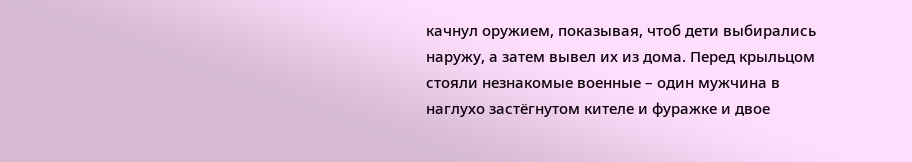качнул оружием, показывая, чтоб дети выбирались наружу, а затем вывел их из дома. Перед крыльцом стояли незнакомые военные – один мужчина в наглухо застёгнутом кителе и фуражке и двое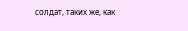солдат, таких же, как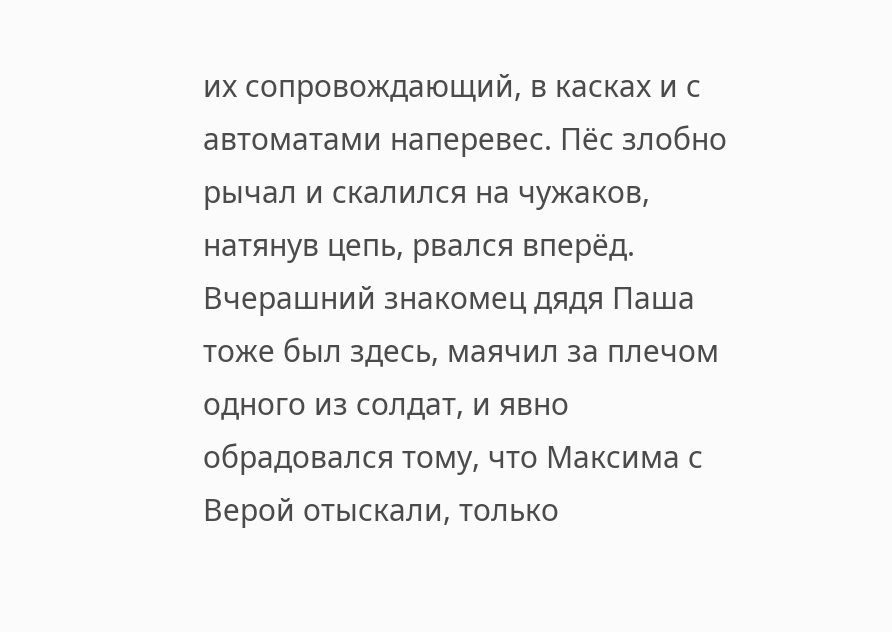их сопровождающий, в касках и с автоматами наперевес. Пёс злобно рычал и скалился на чужаков, натянув цепь, рвался вперёд. Вчерашний знакомец дядя Паша тоже был здесь, маячил за плечом одного из солдат, и явно обрадовался тому, что Максима с Верой отыскали, только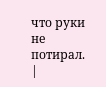что руки не потирал. |